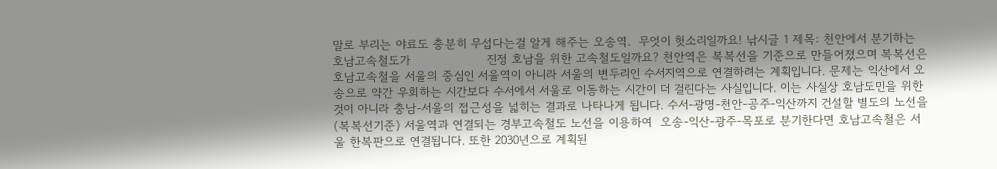말로 부리는 야료도 충분히 무섭다는걸 알게 해주는 오송역.  무엇이 헛소리일까요! 낚시글 1 제목: 천안에서 분기하는 호남고속철도가                   진정 호남을 위한 고속철도일까요? 천안역은 복복선을 기준으로 만들어졌으며 복복선은 호남고속철을 서울의 중심인 서울역이 아니라 서울의 변두리인 수서지역으로 연결하려는 계획입니다. 문제는 익산에서 오송으로 약간 우회하는 시간보다 수서에서 서울로 이동하는 시간이 더 걸린다는 사실입니다. 이는 사실상 호남도민을 위한 것이 아니라 충남-서울의 접근성을 넓히는 결과로 나타나게 됩니다. 수서-광명-천안-공주-익산까지 건설할 별도의 노선을(복복선기준) 서울역과 연결되는 경부고속철도 노선을 이용하여  오송-익산-광주-목포로 분기한다면 호남고속철은 서울 한복판으로 연결됩니다. 또한 2030년으로 계획된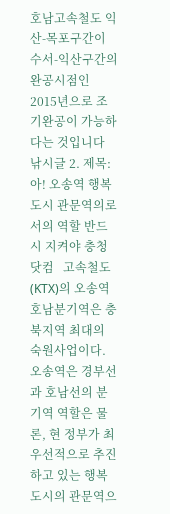호남고속철도 익산-목포구간이 수서-익산구간의 완공시점인 2015년으로 조기완공이 가능하다는 것입니다 낚시글 2. 제목: 아! 오송역 행복도시 관문역의로서의 역할 반드시 지켜야 충청닷컴   고속철도(KTX)의 오송역 호남분기역은 충북지역 최대의 숙원사업이다. 오송역은 경부선과 호남선의 분기역 역할은 물론, 현 정부가 최우선적으로 추진하고 있는 행복도시의 관문역으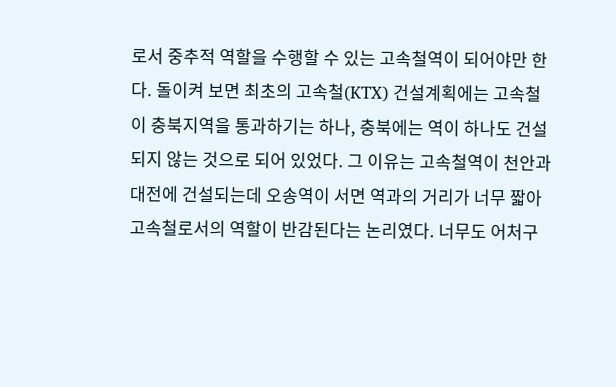로서 중추적 역할을 수행할 수 있는 고속철역이 되어야만 한다. 돌이켜 보면 최초의 고속철(KTX) 건설계획에는 고속철이 충북지역을 통과하기는 하나, 충북에는 역이 하나도 건설되지 않는 것으로 되어 있었다. 그 이유는 고속철역이 천안과 대전에 건설되는데 오송역이 서면 역과의 거리가 너무 짧아 고속철로서의 역할이 반감된다는 논리였다. 너무도 어처구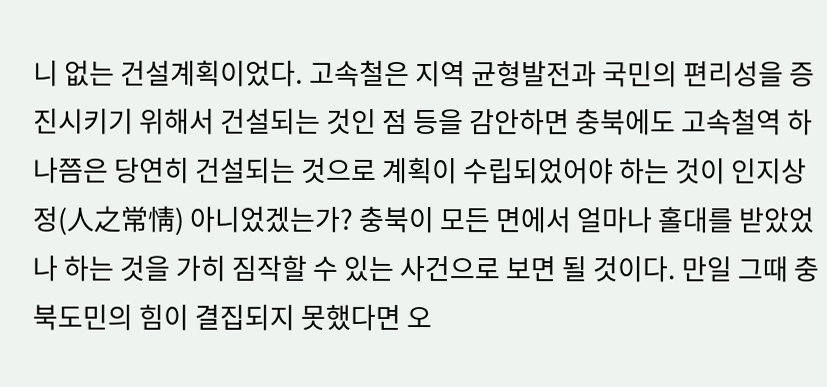니 없는 건설계획이었다. 고속철은 지역 균형발전과 국민의 편리성을 증진시키기 위해서 건설되는 것인 점 등을 감안하면 충북에도 고속철역 하나쯤은 당연히 건설되는 것으로 계획이 수립되었어야 하는 것이 인지상정(人之常情) 아니었겠는가? 충북이 모든 면에서 얼마나 홀대를 받았었나 하는 것을 가히 짐작할 수 있는 사건으로 보면 될 것이다. 만일 그때 충북도민의 힘이 결집되지 못했다면 오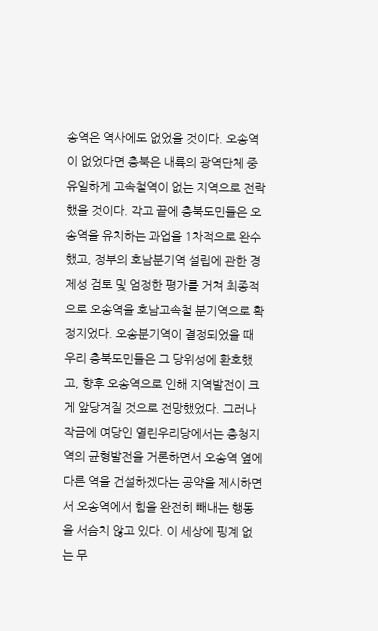송역은 역사에도 없었을 것이다. 오송역이 없었다면 충북은 내륙의 광역단체 중 유일하게 고속철역이 없는 지역으로 전락했을 것이다. 각고 끝에 충북도민들은 오송역을 유치하는 과업을 1차적으로 완수했고, 정부의 호남분기역 설립에 관한 경제성 검토 및 엄정한 평가를 거쳐 최종적으로 오송역을 호남고속철 분기역으로 확정지었다. 오송분기역이 결정되었을 때 우리 충북도민들은 그 당위성에 환호했고, 향후 오송역으로 인해 지역발전이 크게 앞당겨질 것으로 전망했었다. 그러나 작금에 여당인 열린우리당에서는 충청지역의 균형발전을 거론하면서 오송역 옆에 다른 역을 건설하겠다는 공약을 제시하면서 오송역에서 힘을 완전히 빼내는 행동을 서슴치 않고 있다. 이 세상에 핑계 없는 무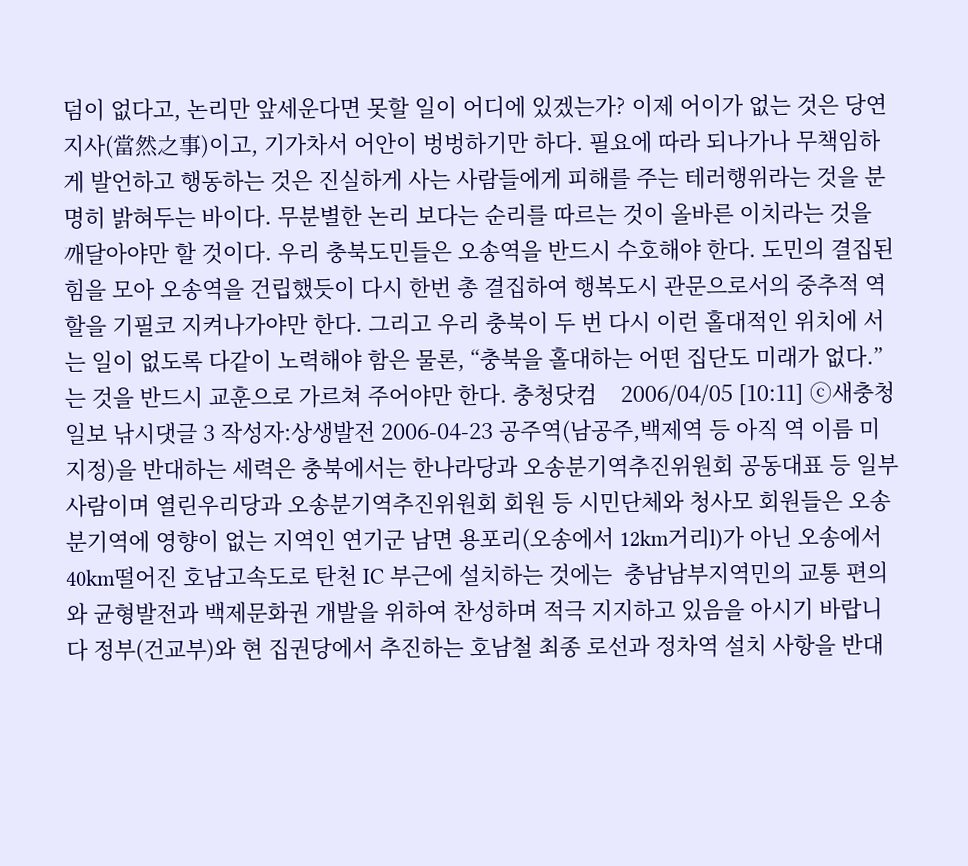덤이 없다고, 논리만 앞세운다면 못할 일이 어디에 있겠는가? 이제 어이가 없는 것은 당연지사(當然之事)이고, 기가차서 어안이 벙벙하기만 하다. 필요에 따라 되나가나 무책임하게 발언하고 행동하는 것은 진실하게 사는 사람들에게 피해를 주는 테러행위라는 것을 분명히 밝혀두는 바이다. 무분별한 논리 보다는 순리를 따르는 것이 올바른 이치라는 것을 깨달아야만 할 것이다. 우리 충북도민들은 오송역을 반드시 수호해야 한다. 도민의 결집된 힘을 모아 오송역을 건립했듯이 다시 한번 총 결집하여 행복도시 관문으로서의 중추적 역할을 기필코 지켜나가야만 한다. 그리고 우리 충북이 두 번 다시 이런 홀대적인 위치에 서는 일이 없도록 다같이 노력해야 함은 물론, “충북을 홀대하는 어떤 집단도 미래가 없다.”는 것을 반드시 교훈으로 가르쳐 주어야만 한다. 충청닷컴    2006/04/05 [10:11] ⓒ새충청일보 낚시댓글 3 작성자:상생발전 2006-04-23 공주역(남공주,백제역 등 아직 역 이름 미지정)을 반대하는 세력은 충북에서는 한나라당과 오송분기역추진위원회 공동대표 등 일부 사람이며 열린우리당과 오송분기역추진위원회 회원 등 시민단체와 청사모 회원들은 오송분기역에 영향이 없는 지역인 연기군 남면 용포리(오송에서 12km거리l)가 아닌 오송에서 40km떨어진 호남고속도로 탄천 IC 부근에 설치하는 것에는  충남남부지역민의 교통 편의와 균형발전과 백제문화권 개발을 위하여 찬성하며 적극 지지하고 있음을 아시기 바랍니다 정부(건교부)와 현 집권당에서 추진하는 호남철 최종 로선과 정차역 설치 사항을 반대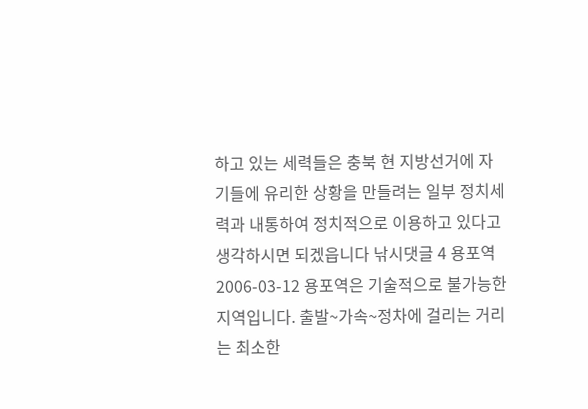하고 있는 세력들은 충북 현 지방선거에 자기들에 유리한 상황을 만들려는 일부 정치세력과 내통하여 정치적으로 이용하고 있다고 생각하시면 되겠읍니다 낚시댓글 4 용포역 2006-03-12 용포역은 기술적으로 불가능한 지역입니다. 출발~가속~정차에 걸리는 거리는 최소한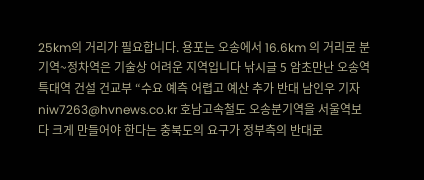25km의 거리가 필요합니다. 용포는 오송에서 16.6km 의 거리로 분기역~정차역은 기술상 어려운 지역입니다 낚시글 5 암초만난 오송역 특대역 건설 건교부 “수요 예측 어렵고 예산 추가 반대 남인우 기자 niw7263@hvnews.co.kr 호남고속철도 오송분기역을 서울역보다 크게 만들어야 한다는 충북도의 요구가 정부측의 반대로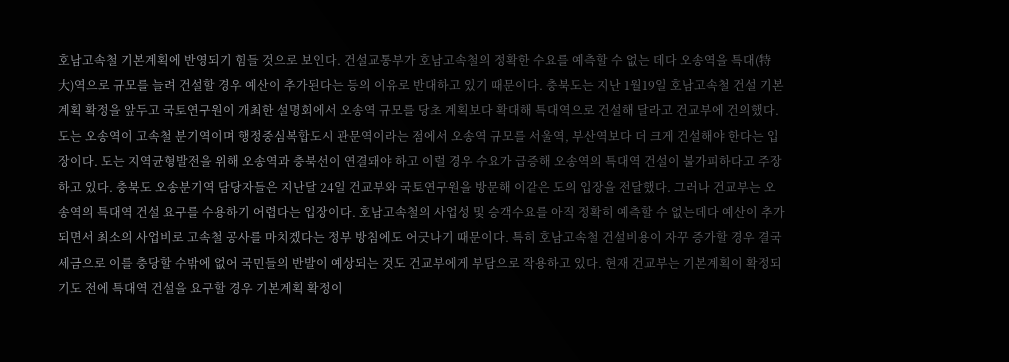호남고속철 기본계획에 반영되기 힘들 것으로 보인다. 건설교통부가 호남고속철의 정확한 수요를 예측할 수 없는 데다 오송역을 특대(特大)역으로 규모를 늘려 건설할 경우 예산이 추가된다는 등의 이유로 반대하고 있기 때문이다. 충북도는 지난 1월19일 호남고속철 건설 기본계획 확정을 앞두고 국토연구원이 개최한 설명회에서 오송역 규모를 당초 계획보다 확대해 특대역으로 건설해 달라고 건교부에 건의했다. 도는 오송역이 고속철 분기역이며 행정중심복합도시 관문역이라는 점에서 오송역 규모를 서울역, 부산역보다 더 크게 건설해야 한다는 입장이다. 도는 지역균형발전을 위해 오송역과 충북선이 연결돼야 하고 이럴 경우 수요가 급증해 오송역의 특대역 건설이 불가피하다고 주장하고 있다. 충북도 오송분기역 담당자들은 지난달 24일 건교부와 국토연구원을 방문해 이같은 도의 입장을 전달했다. 그러나 건교부는 오송역의 특대역 건설 요구를 수용하기 어렵다는 입장이다. 호남고속철의 사업성 및 승객수요를 아직 정확히 예측할 수 없는데다 예산이 추가되면서 최소의 사업비로 고속철 공사를 마치겠다는 정부 방침에도 어긋나기 때문이다. 특히 호남고속철 건설비용이 자꾸 증가할 경우 결국 세금으로 이를 충당할 수밖에 없어 국민들의 반발이 예상되는 것도 건교부에게 부담으로 작용하고 있다. 현재 건교부는 기본계획이 확정되기도 전에 특대역 건설을 요구할 경우 기본계획 확정이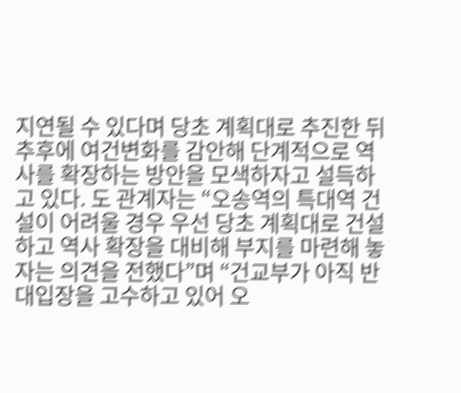지연될 수 있다며 당초 계획대로 추진한 뒤 추후에 여건변화를 감안해 단계적으로 역사를 확장하는 방안을 모색하자고 설득하고 있다. 도 관계자는 “오송역의 특대역 건설이 어려울 경우 우선 당초 계획대로 건설하고 역사 확장을 대비해 부지를 마련해 놓자는 의견을 전했다”며 “건교부가 아직 반대입장을 고수하고 있어 오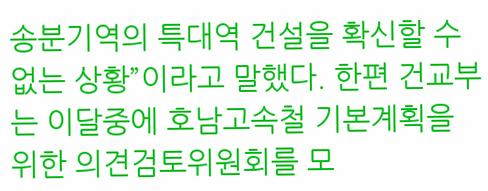송분기역의 특대역 건설을 확신할 수 없는 상황”이라고 말했다. 한편 건교부는 이달중에 호남고속철 기본계획을 위한 의견검토위원회를 모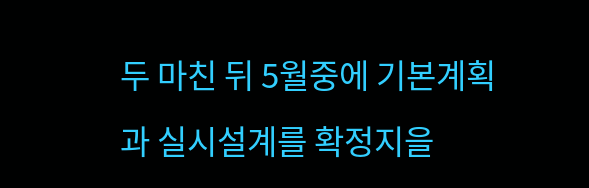두 마친 뒤 5월중에 기본계획과 실시설계를 확정지을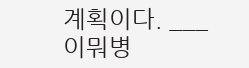계획이다. ___ 이뭐병